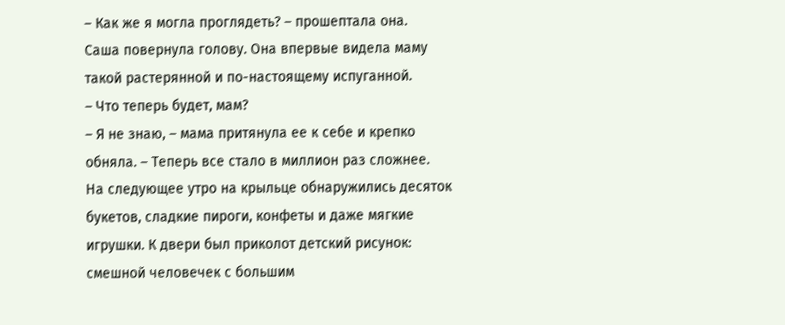– Как же я могла проглядеть? – прошептала она.
Саша повернула голову. Она впервые видела маму такой растерянной и по-настоящему испуганной.
– Что теперь будет, мам?
– Я не знаю, – мама притянула ее к себе и крепко обняла. – Теперь все стало в миллион раз сложнее.
На следующее утро на крыльце обнаружились десяток букетов, сладкие пироги, конфеты и даже мягкие игрушки. К двери был приколот детский рисунок: смешной человечек с большим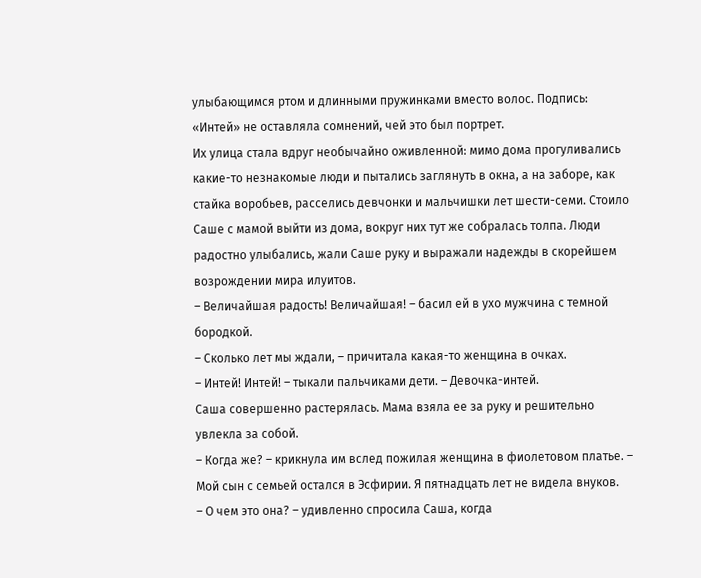улыбающимся ртом и длинными пружинками вместо волос. Подпись: «Интей» не оставляла сомнений, чей это был портрет.
Их улица стала вдруг необычайно оживленной: мимо дома прогуливались какие-то незнакомые люди и пытались заглянуть в окна, а на заборе, как стайка воробьев, расселись девчонки и мальчишки лет шести-семи. Стоило Саше с мамой выйти из дома, вокруг них тут же собралась толпа. Люди радостно улыбались, жали Саше руку и выражали надежды в скорейшем возрождении мира илуитов.
– Величайшая радость! Величайшая! – басил ей в ухо мужчина с темной бородкой.
– Сколько лет мы ждали, – причитала какая-то женщина в очках.
– Интей! Интей! – тыкали пальчиками дети. – Девочка-интей.
Саша совершенно растерялась. Мама взяла ее за руку и решительно увлекла за собой.
– Когда же? – крикнула им вслед пожилая женщина в фиолетовом платье. – Мой сын с семьей остался в Эсфирии. Я пятнадцать лет не видела внуков.
– О чем это она? – удивленно спросила Саша, когда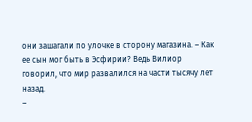они зашагали по улочке в сторону магазина. – Как ее сын мог быть в Эсфирии? Ведь Вилиор говорил, что мир развалился на части тысячу лет назад.
–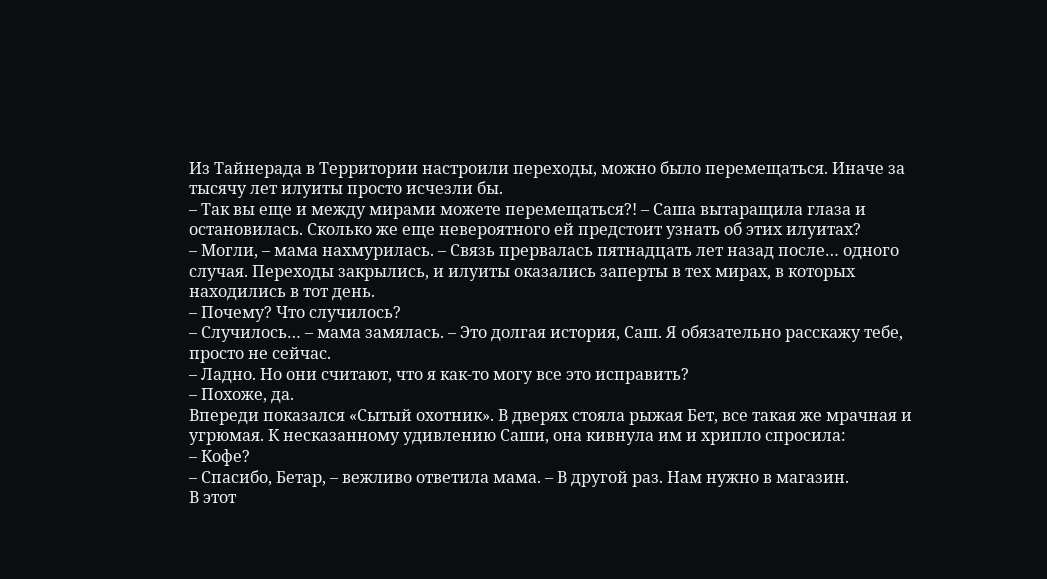Из Тайнерада в Территории настроили переходы, можно было перемещаться. Иначе за тысячу лет илуиты просто исчезли бы.
– Так вы еще и между мирами можете перемещаться?! – Саша вытаращила глаза и остановилась. Сколько же еще невероятного ей предстоит узнать об этих илуитах?
– Могли, – мама нахмурилась. – Связь прервалась пятнадцать лет назад после… одного случая. Переходы закрылись, и илуиты оказались заперты в тех мирах, в которых находились в тот день.
– Почему? Что случилось?
– Случилось… – мама замялась. – Это долгая история, Саш. Я обязательно расскажу тебе, просто не сейчас.
– Ладно. Но они считают, что я как-то могу все это исправить?
– Похоже, да.
Впереди показался «Сытый охотник». В дверях стояла рыжая Бет, все такая же мрачная и угрюмая. К несказанному удивлению Саши, она кивнула им и хрипло спросила:
– Кофе?
– Спасибо, Бетар, – вежливо ответила мама. – В другой раз. Нам нужно в магазин.
В этот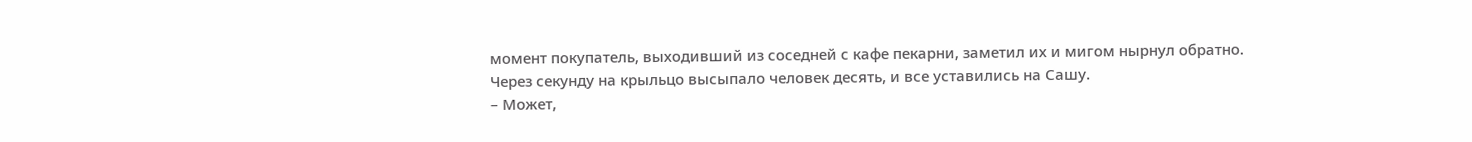момент покупатель, выходивший из соседней с кафе пекарни, заметил их и мигом нырнул обратно. Через секунду на крыльцо высыпало человек десять, и все уставились на Сашу.
– Может,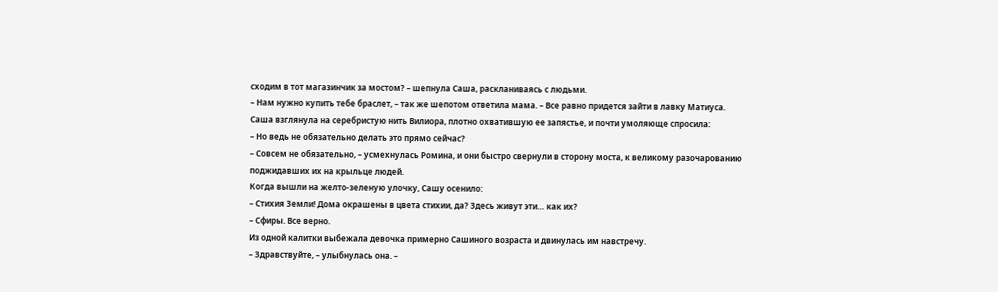сходим в тот магазинчик за мостом? – шепнула Саша, раскланиваясь с людьми.
– Нам нужно купить тебе браслет, – так же шепотом ответила мама. – Все равно придется зайти в лавку Матиуса.
Саша взглянула на серебристую нить Вилиора, плотно охватившую ее запястье, и почти умоляюще спросила:
– Но ведь не обязательно делать это прямо сейчас?
– Совсем не обязательно, – усмехнулась Ромина, и они быстро свернули в сторону моста, к великому разочарованию поджидавших их на крыльце людей.
Когда вышли на желто-зеленую улочку, Сашу осенило:
– Стихия Земли! Дома окрашены в цвета стихии, да? Здесь живут эти… как их?
– Сфиры. Все верно.
Из одной калитки выбежала девочка примерно Сашиного возраста и двинулась им навстречу.
– Здравствуйте, – улыбнулась она. –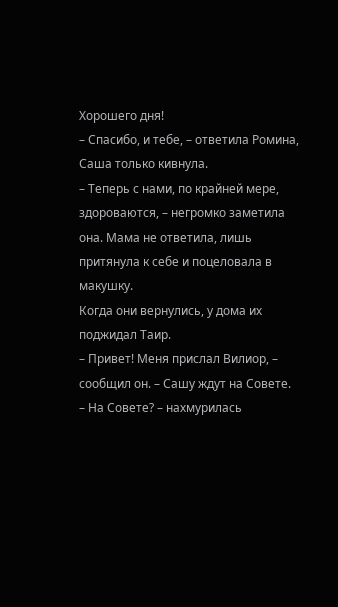Хорошего дня!
– Спасибо, и тебе, – ответила Ромина, Саша только кивнула.
– Теперь с нами, по крайней мере, здороваются, – негромко заметила она. Мама не ответила, лишь притянула к себе и поцеловала в макушку.
Когда они вернулись, у дома их поджидал Таир.
– Привет! Меня прислал Вилиор, – сообщил он. – Сашу ждут на Совете.
– На Совете? – нахмурилась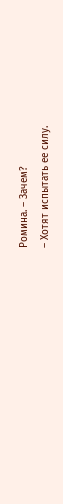Ромина. – Зачем?
– Хотят испытать ее силу.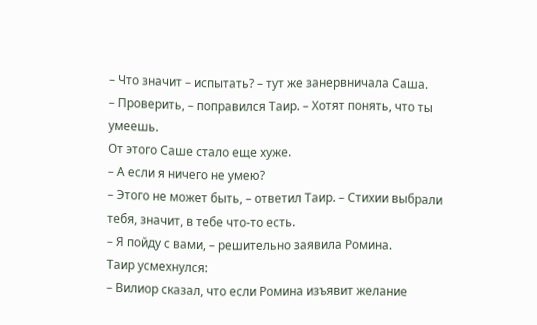– Что значит – испытать? – тут же занервничала Саша.
– Проверить, – поправился Таир. – Хотят понять, что ты умеешь.
От этого Саше стало еще хуже.
– А если я ничего не умею?
– Этого не может быть, – ответил Таир. – Стихии выбрали тебя, значит, в тебе что-то есть.
– Я пойду с вами, – решительно заявила Ромина.
Таир усмехнулся:
– Вилиор сказал, что если Ромина изъявит желание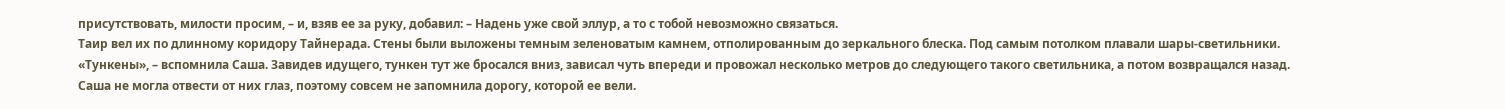присутствовать, милости просим, – и, взяв ее за руку, добавил: – Надень уже свой эллур, а то с тобой невозможно связаться.
Таир вел их по длинному коридору Тайнерада. Стены были выложены темным зеленоватым камнем, отполированным до зеркального блеска. Под самым потолком плавали шары-светильники. «Тункены», – вспомнила Саша. Завидев идущего, тункен тут же бросался вниз, зависал чуть впереди и провожал несколько метров до следующего такого светильника, а потом возвращался назад. Саша не могла отвести от них глаз, поэтому совсем не запомнила дорогу, которой ее вели.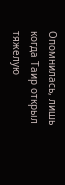Опомнилась, лишь когда Таир открыл тяжелую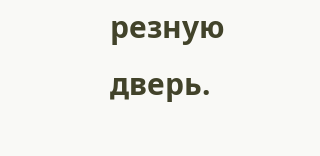резную дверь.